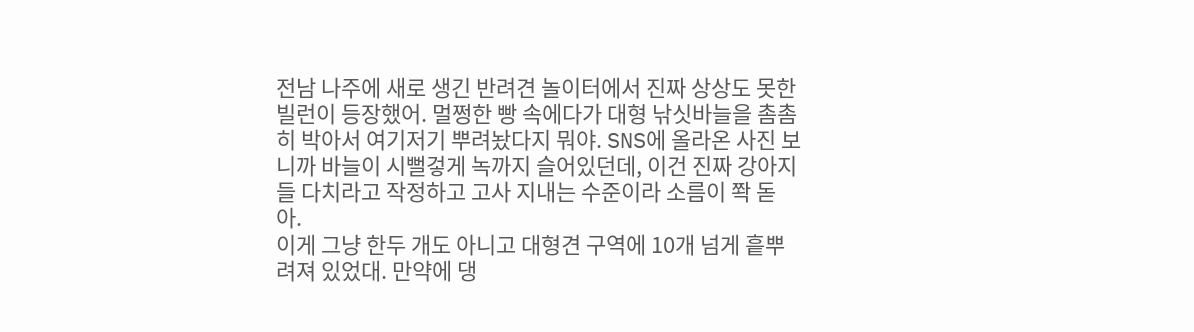전남 나주에 새로 생긴 반려견 놀이터에서 진짜 상상도 못한 빌런이 등장했어. 멀쩡한 빵 속에다가 대형 낚싯바늘을 촘촘히 박아서 여기저기 뿌려놨다지 뭐야. SNS에 올라온 사진 보니까 바늘이 시뻘겋게 녹까지 슬어있던데, 이건 진짜 강아지들 다치라고 작정하고 고사 지내는 수준이라 소름이 쫙 돋아.
이게 그냥 한두 개도 아니고 대형견 구역에 10개 넘게 흩뿌려져 있었대. 만약에 댕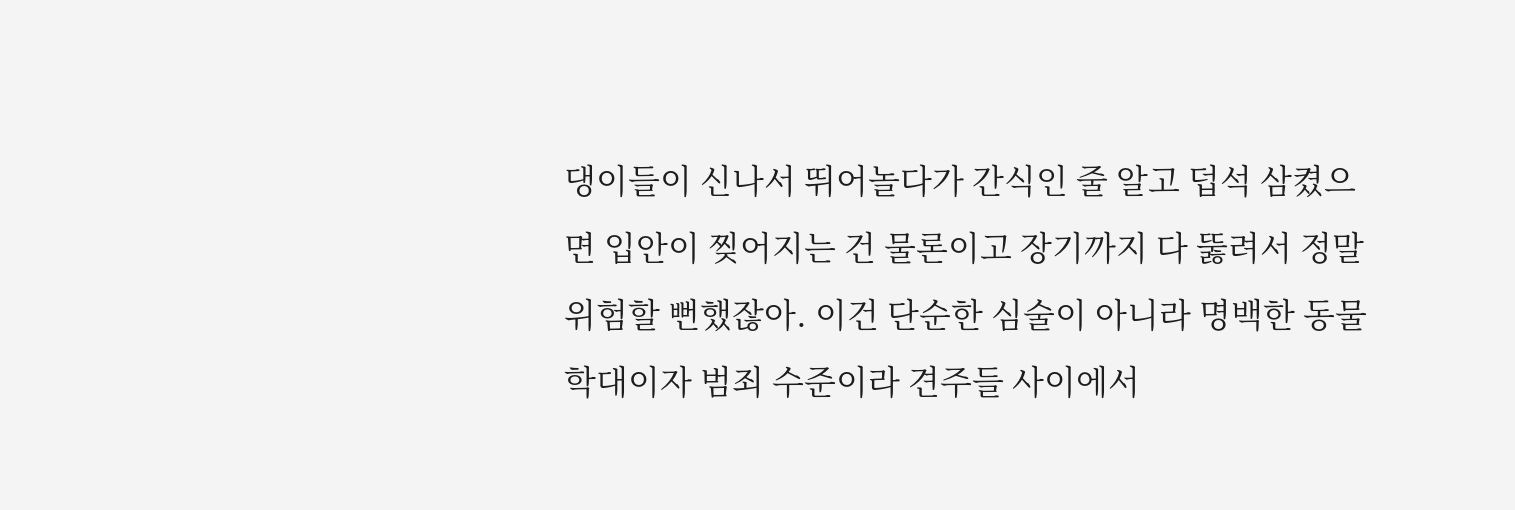댕이들이 신나서 뛰어놀다가 간식인 줄 알고 덥석 삼켰으면 입안이 찢어지는 건 물론이고 장기까지 다 뚫려서 정말 위험할 뻔했잖아. 이건 단순한 심술이 아니라 명백한 동물 학대이자 범죄 수준이라 견주들 사이에서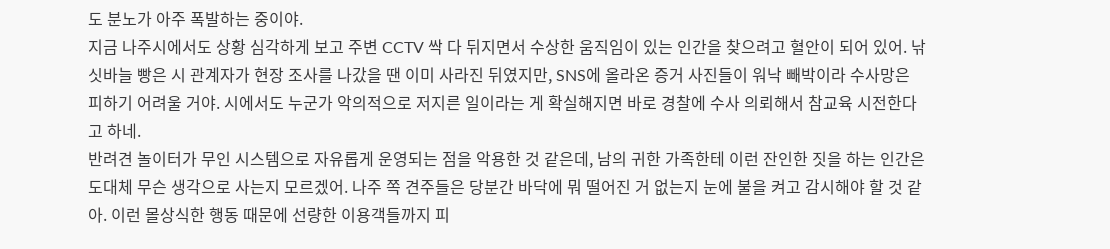도 분노가 아주 폭발하는 중이야.
지금 나주시에서도 상황 심각하게 보고 주변 CCTV 싹 다 뒤지면서 수상한 움직임이 있는 인간을 찾으려고 혈안이 되어 있어. 낚싯바늘 빵은 시 관계자가 현장 조사를 나갔을 땐 이미 사라진 뒤였지만, SNS에 올라온 증거 사진들이 워낙 빼박이라 수사망은 피하기 어려울 거야. 시에서도 누군가 악의적으로 저지른 일이라는 게 확실해지면 바로 경찰에 수사 의뢰해서 참교육 시전한다고 하네.
반려견 놀이터가 무인 시스템으로 자유롭게 운영되는 점을 악용한 것 같은데, 남의 귀한 가족한테 이런 잔인한 짓을 하는 인간은 도대체 무슨 생각으로 사는지 모르겠어. 나주 쪽 견주들은 당분간 바닥에 뭐 떨어진 거 없는지 눈에 불을 켜고 감시해야 할 것 같아. 이런 몰상식한 행동 때문에 선량한 이용객들까지 피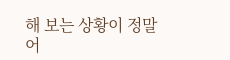해 보는 상황이 정말 어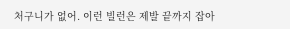처구니가 없어. 이런 빌런은 제발 끝까지 잡아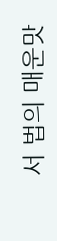서 법의 매운맛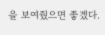을 보여줬으면 좋겠다.